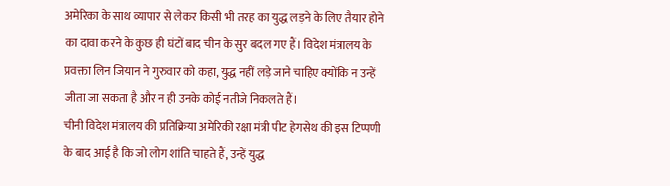अमेरिका के साथ व्यापार से लेकर किसी भी तरह का युद्ध लड़ने के लिए तैयार होने का दावा करने के कुछ ही घंटों बाद चीन के सुर बदल गए हैं। विदेश मंत्रालय के प्रवक्ता लिन जियान ने गुरुवार को कहा, युद्ध नहीं लड़े जाने चाहिए क्योंकि न उन्हें जीता जा सकता है और न ही उनके कोई नतीजे निकलते हैं।
चीनी विदेश मंत्रालय की प्रतिक्रिया अमेरिकी रक्षा मंत्री पीट हेगसेथ की इस टिप्पणी के बाद आई है कि जो लोग शांति चाहते हैं, उन्हें युद्ध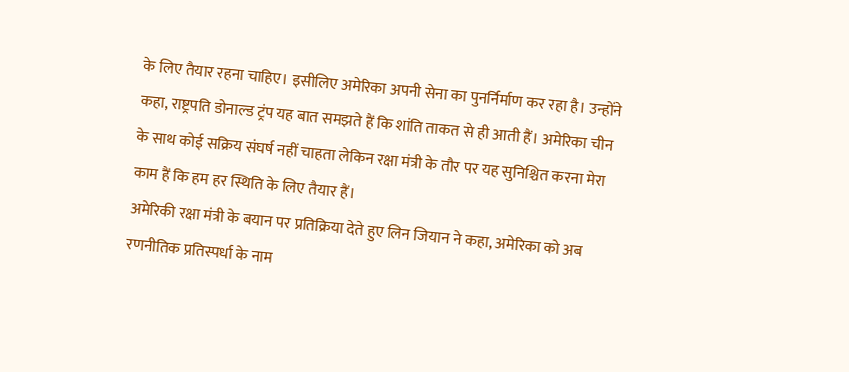के लिए तैयार रहना चाहिए। इसीलिए अमेरिका अपनी सेना का पुनर्निर्माण कर रहा है। उन्होंने कहा, राष्ट्रपति डोनाल्ड ट्रंप यह बात समझते हैं कि शांति ताकत से ही आती हैं। अमेरिका चीन के साथ कोई सक्रिय संघर्ष नहीं चाहता लेकिन रक्षा मंत्री के तौर पर यह सुनिश्चित करना मेरा काम हैं कि हम हर स्थिति के लिए तैयार हैं।
अमेरिकी रक्षा मंत्री के बयान पर प्रतिक्रिया देते हुए लिन जियान ने कहा, अमेरिका को अब रणनीतिक प्रतिस्पर्धा के नाम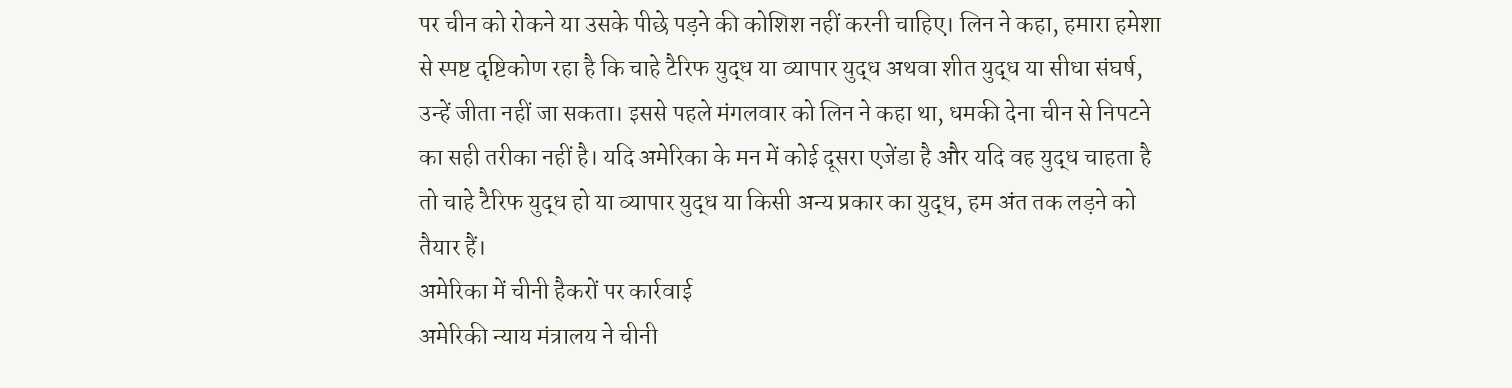पर चीन को रोकने या उसके पीछे पड़ने की कोशिश नहीं करनी चाहिए। लिन ने कहा, हमारा हमेशा से स्पष्ट दृष्टिकोण रहा है कि चाहे टैरिफ युद्ध या व्यापार युद्ध अथवा शीत युद्ध या सीधा संघर्ष, उन्हें जीता नहीं जा सकता। इससे पहले मंगलवार को लिन ने कहा था, धमकी देना चीन से निपटने का सही तरीका नहीं है। यदि अमेरिका के मन में कोई दूसरा एजेंडा है और यदि वह युद्ध चाहता है तो चाहे टैरिफ युद्ध हो या व्यापार युद्ध या किसी अन्य प्रकार का युद्ध, हम अंत तक लड़ने को तैयार हैं।
अमेरिका में चीनी हैकरों पर कार्रवाई
अमेरिकी न्याय मंत्रालय ने चीनी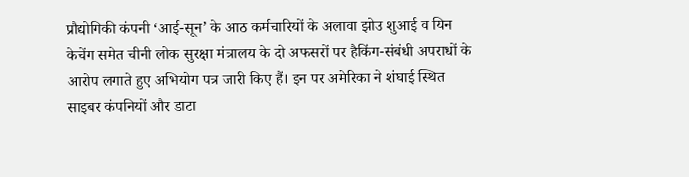प्रौद्योगिकी कंपनी ‘आई-सून’ के आठ कर्मचारियों के अलावा झोउ शुआई व यिन केचेंग समेत चीनी लोक सुरक्षा मंत्रालय के दो अफसरों पर हैकिंग-संबंधी अपराधों के आरोप लगाते हुए अभियोग पत्र जारी किए हैं। इन पर अमेरिका ने शंघाई स्थित साइबर कंपनियों और डाटा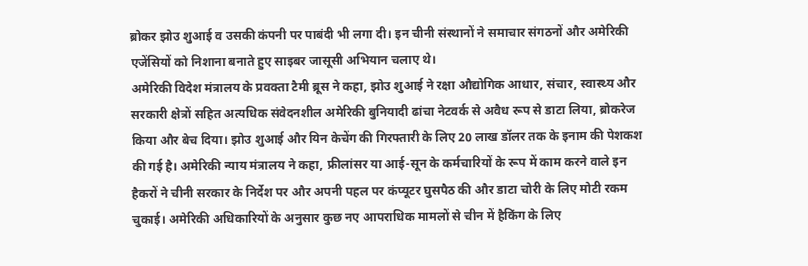ब्रोकर झोउ शुआई व उसकी कंपनी पर पाबंदी भी लगा दी। इन चीनी संस्थानों ने समाचार संगठनों और अमेरिकी एजेंसियों को निशाना बनाते हुए साइबर जासूसी अभियान चलाए थे।
अमेरिकी विदेश मंत्रालय के प्रवक्ता टैमी ब्रूस ने कहा, झोउ शुआई ने रक्षा औद्योगिक आधार, संचार, स्वास्थ्य और सरकारी क्षेत्रों सहित अत्यधिक संवेदनशील अमेरिकी बुनियादी ढांचा नेटवर्क से अवैध रूप से डाटा लिया, ब्रोकरेज किया और बेच दिया। झोउ शुआई और यिन केचेंग की गिरफ्तारी के लिए 20 लाख डॉलर तक के इनाम की पेशकश की गई है। अमेरिकी न्याय मंत्रालय ने कहा, फ्रीलांसर या आई-सून के कर्मचारियों के रूप में काम करने वाले इन हैकरों ने चीनी सरकार के निर्देश पर और अपनी पहल पर कंप्यूटर घुसपैठ की और डाटा चोरी के लिए मोटी रकम चुकाई। अमेरिकी अधिकारियों के अनुसार कुछ नए आपराधिक मामलों से चीन में हैकिंग के लिए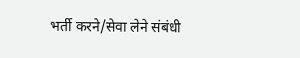भर्ती करने/सेवा लेने संबंधी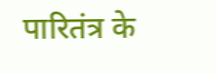पारितंत्र के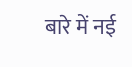बारे में नई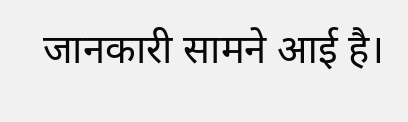जानकारी सामने आई है।